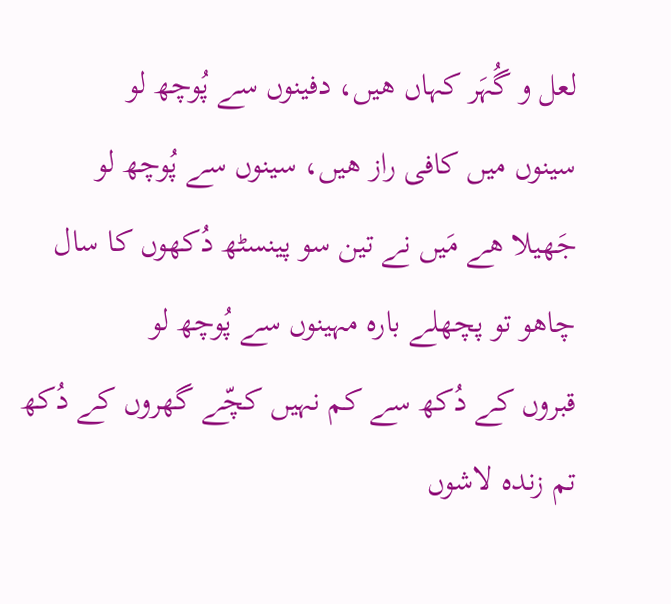لعل و گُہَر کہاں ھیں، دفینوں سے پُوچھ لو
سینوں میں کافی راز ھیں، سینوں سے پُوچھ لو
جَھیلا ھے مَیں نے تین سو پینسٹھ دُکھوں کا سال
چاھو تو پچھلے بارہ مہینوں سے پُوچھ لو
قبروں کے دُکھ سے کم نہیں کچّے گھروں کے دُکھ
تم زندہ لاشوں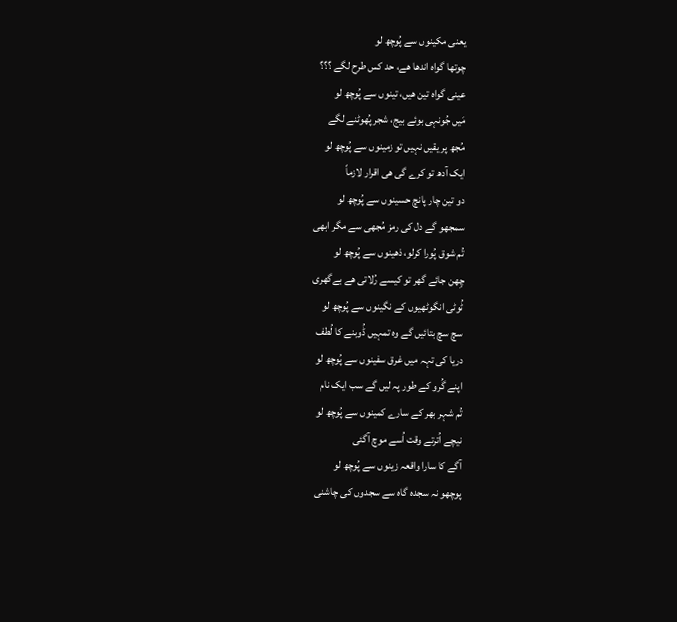یعنی مکینوں سے پُوچھ لو
چوتھا گواہ اندھا ھے، حد کس طرح لگے ؟؟؟
عینی گواہ تین ھیں، تینوں سے پُوچھ لو
مَیں جُونہی بوئے بیج، شجر پُھوٹنے لگے
مُجھ پر یقیں نہیں تو زمینوں سے پُوچھ لو
ایک آدھ تو کرے گی ھی اقرار لازماً
دو تین چار پانچ حسینوں سے پُوچھ لو
سمجھو گے دل کی رمز مُجھی سے مگر ابھی
تُم شوق پُورا کرلو، ذھینوں سے پُوچھ لو
چِھن جائے گھر تو کیسے رُلاتی ھے بےگھری
ٹُوٹی انگوٹھیوں کے نگینوں سے پُوچھ لو
سچ سچ بتائیں گے وہ تمہیں ڈُوبنے کا لُطف
دریا کی تہہ میں غرق سفینوں سے پُوچھ لو
اپنے گُرو کے طور پہ لیں گے سب ایک نام
تُم شہر بھر کے سارے کمینوں سے پُوچھ لو
نیچے اُترتے وقت اُسے موچ آگئی
آگے کا سارا واقعہ زینوں سے پُوچھ لو
پوچھو نہ سجدہ گاہ سے سجدوں کی چاشنی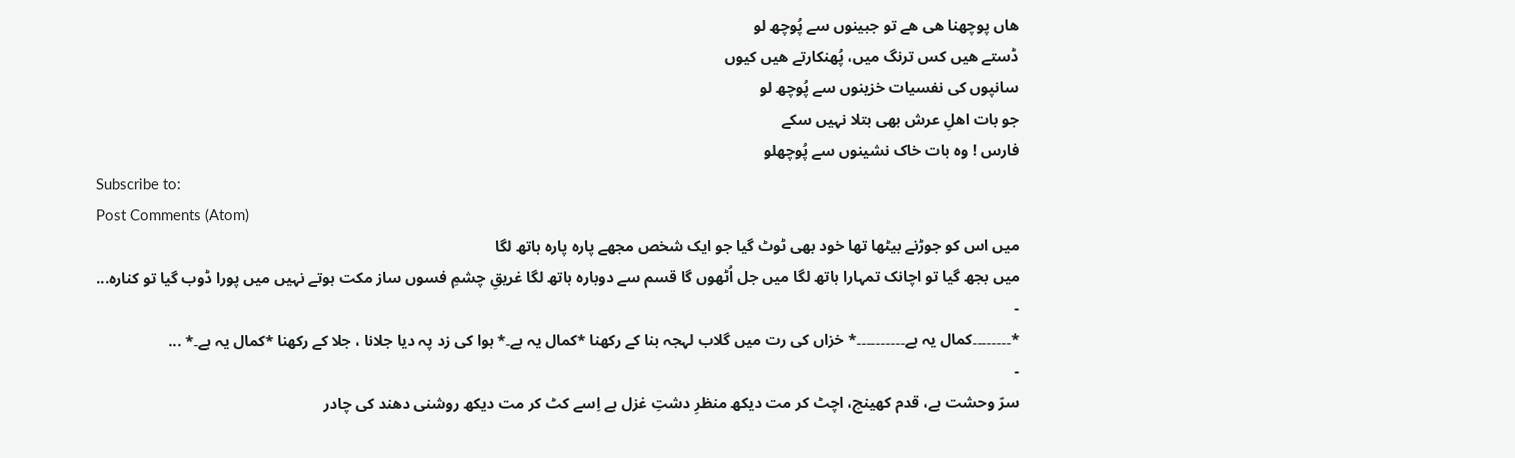ھاں پوچھنا ھی ھے تو جبینوں سے پُوچھ لو
ڈستے ھیں کس ترنگ میں، پُھنکارتے ھیں کیوں
سانپوں کی نفسیات خزینوں سے پُوچھ لو
جو بات اھلِ عرش بھی بتلا نہیں سکے
فارس ! وہ بات خاک نشینوں سے پُوچھلو
Subscribe to:
Post Comments (Atom)
میں اس کو جوڑنے بیٹھا تھا خود بھی ٹوٹ گیا جو ایک شخص مجھے پارہ پارہ ہاتھ لگا
میں بجھ گیا تو اچانک تمہارا ہاتھ لگا میں جل اُٹھوں گا قسم سے دوبارہ ہاتھ لگا غریقِ چشمِ فسوں ساز مکت ہوتے نہیں میں پورا ڈوب گیا تو کنارہ...
-
*۔۔۔۔۔۔۔۔کمال یہ ہے۔۔۔۔۔۔۔۔۔۔* خزاں کی رت میں گلاب لہجہ بنا کے رکھنا *کمال یہ ہے۔* ہوا کی زد پہ دیا جلانا ، جلا کے رکھنا *کمال یہ ہے۔* ...
-
سرّ وحشت ہے، قدم کھینچ، اچٹ کر مت دیکھ منظرِ دشتِ غزل ہے اِسے کٹ کر مت دیکھ روشنی دھند کی چادر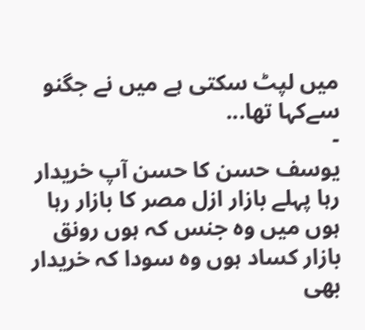میں لپٹ سکتی ہے میں نے جگنو سےکہا تھا...
-
یوسف حسن کا حسن آپ خریدار رہا پہلے بازار ازل مصر کا بازار رہا ہوں میں وہ جنس کہ ہوں رونق بازار کساد ہوں وہ سودا کہ خریدار بھی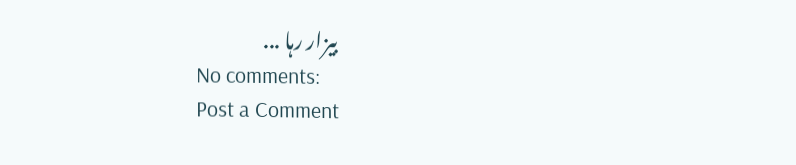بیزار رہا ...
No comments:
Post a Comment